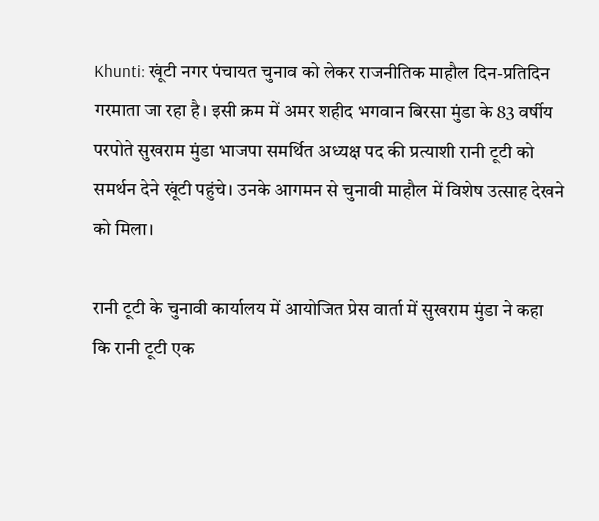Khunti: खूंटी नगर पंचायत चुनाव को लेकर राजनीतिक माहौल दिन-प्रतिदिन गरमाता जा रहा है। इसी क्रम में अमर शहीद भगवान बिरसा मुंडा के 83 वर्षीय परपोते सुखराम मुंडा भाजपा समर्थित अध्यक्ष पद की प्रत्याशी रानी टूटी को समर्थन देने खूंटी पहुंचे। उनके आगमन से चुनावी माहौल में विशेष उत्साह देखने को मिला।

रानी टूटी के चुनावी कार्यालय में आयोजित प्रेस वार्ता में सुखराम मुंडा ने कहा कि रानी टूटी एक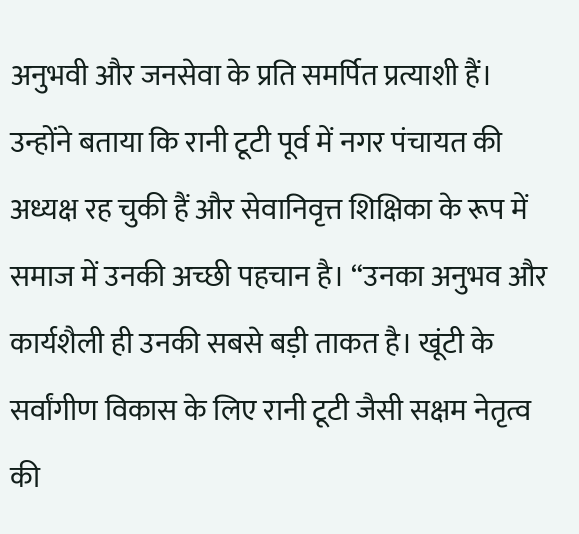अनुभवी और जनसेवा के प्रति समर्पित प्रत्याशी हैं। उन्होंने बताया कि रानी टूटी पूर्व में नगर पंचायत की अध्यक्ष रह चुकी हैं और सेवानिवृत्त शिक्षिका के रूप में समाज में उनकी अच्छी पहचान है। “उनका अनुभव और कार्यशैली ही उनकी सबसे बड़ी ताकत है। खूंटी के सर्वांगीण विकास के लिए रानी टूटी जैसी सक्षम नेतृत्व की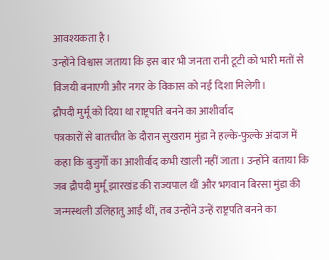आवश्यकता है।
उन्होंने विश्वास जताया कि इस बार भी जनता रानी टूटी को भारी मतों से विजयी बनाएगी और नगर के विकास को नई दिशा मिलेगी।
द्रौपदी मुर्मू को दिया था राष्ट्रपति बनने का आशीर्वाद
पत्रकारों से बातचीत के दौरान सुखराम मुंडा ने हल्के-फुल्के अंदाज में कहा कि बुजुर्गों का आशीर्वाद कभी खाली नहीं जाता। उन्होंने बताया कि जब द्रौपदी मुर्मू झारखंड की राज्यपाल थीं और भगवान बिरसा मुंडा की जन्मस्थली उलिहातु आई थीं, तब उन्होंने उन्हें राष्ट्रपति बनने का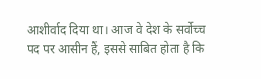आशीर्वाद दिया था। आज वे देश के सर्वोच्च पद पर आसीन हैं, इससे साबित होता है कि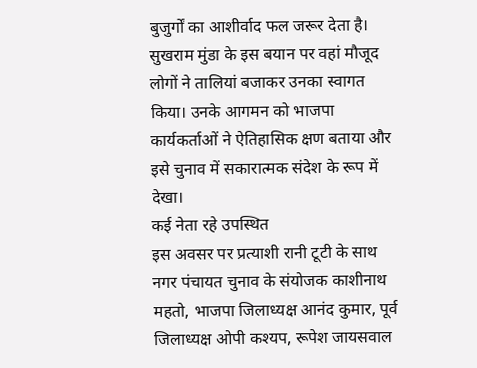बुजुर्गों का आशीर्वाद फल जरूर देता है।
सुखराम मुंडा के इस बयान पर वहां मौजूद लोगों ने तालियां बजाकर उनका स्वागत किया। उनके आगमन को भाजपा कार्यकर्ताओं ने ऐतिहासिक क्षण बताया और इसे चुनाव में सकारात्मक संदेश के रूप में देखा।
कई नेता रहे उपस्थित
इस अवसर पर प्रत्याशी रानी टूटी के साथ नगर पंचायत चुनाव के संयोजक काशीनाथ महतो, भाजपा जिलाध्यक्ष आनंद कुमार, पूर्व जिलाध्यक्ष ओपी कश्यप, रूपेश जायसवाल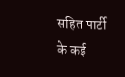सहित पार्टी के कई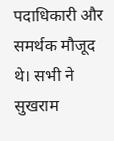पदाधिकारी और समर्थक मौजूद थे। सभी ने सुखराम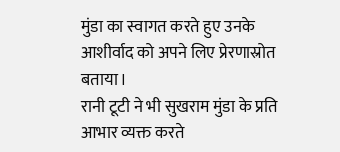मुंडा का स्वागत करते हुए उनके आशीर्वाद को अपने लिए प्रेरणास्रोत बताया।
रानी टूटी ने भी सुखराम मुंडा के प्रति आभार व्यक्त करते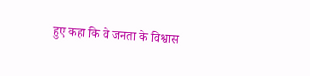हुए कहा कि वे जनता के विश्वास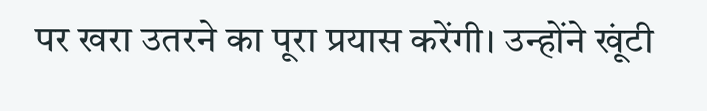पर खरा उतरने का पूरा प्रयास करेंगी। उन्होंने खूंटी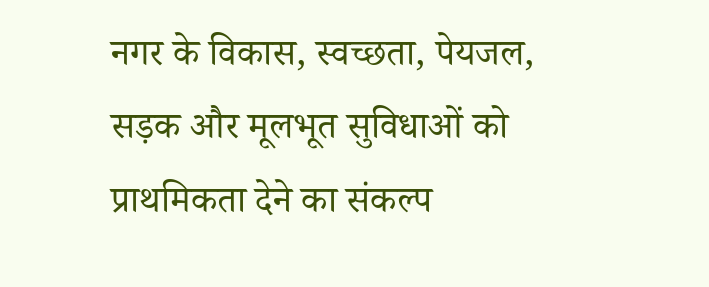नगर के विकास, स्वच्छता, पेयजल, सड़क और मूलभूत सुविधाओं को प्राथमिकता देने का संकल्प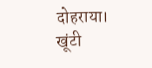दोहराया।
खूंटी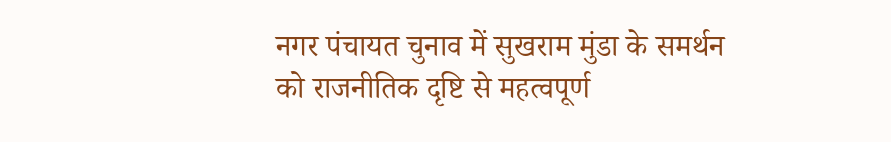नगर पंचायत चुनाव में सुखराम मुंडा के समर्थन को राजनीतिक दृष्टि से महत्वपूर्ण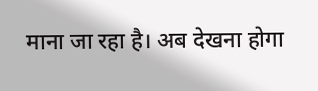माना जा रहा है। अब देखना होगा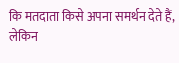कि मतदाता किसे अपना समर्थन देते हैं, लेकिन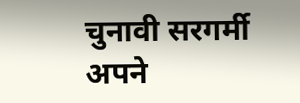चुनावी सरगर्मी अपने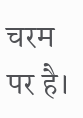चरम पर है।